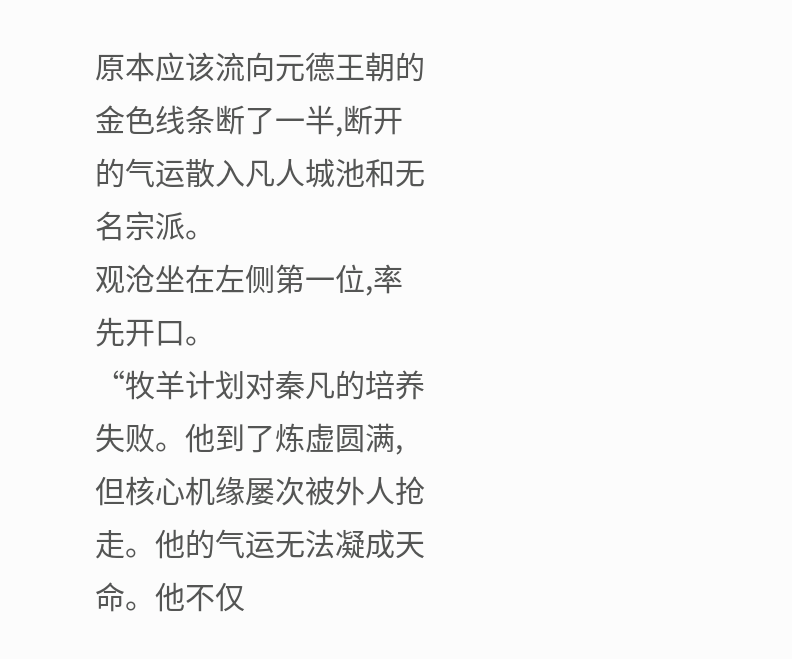原本应该流向元德王朝的金色线条断了一半,断开的气运散入凡人城池和无名宗派。
观沧坐在左侧第一位,率先开口。
“牧羊计划对秦凡的培养失败。他到了炼虚圆满,但核心机缘屡次被外人抢走。他的气运无法凝成天命。他不仅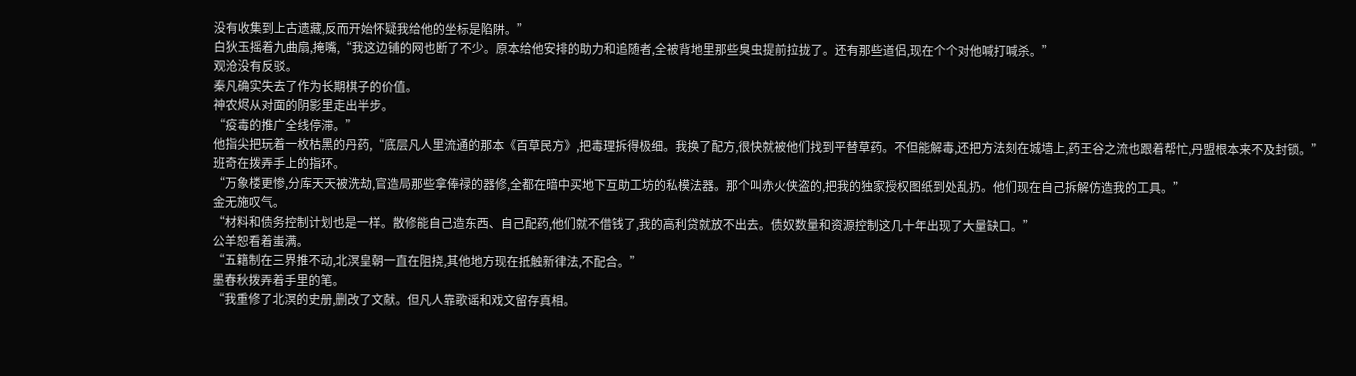没有收集到上古遗藏,反而开始怀疑我给他的坐标是陷阱。”
白狄玉摇着九曲扇,掩嘴,“我这边铺的网也断了不少。原本给他安排的助力和追随者,全被背地里那些臭虫提前拉拢了。还有那些道侣,现在个个对他喊打喊杀。”
观沧没有反驳。
秦凡确实失去了作为长期棋子的价值。
神农烬从对面的阴影里走出半步。
“疫毒的推广全线停滞。”
他指尖把玩着一枚枯黑的丹药,“底层凡人里流通的那本《百草民方》,把毒理拆得极细。我换了配方,很快就被他们找到平替草药。不但能解毒,还把方法刻在城墙上,药王谷之流也跟着帮忙,丹盟根本来不及封锁。”
班奇在拨弄手上的指环。
“万象楼更惨,分库天天被洗劫,官造局那些拿俸禄的器修,全都在暗中买地下互助工坊的私模法器。那个叫赤火侠盗的,把我的独家授权图纸到处乱扔。他们现在自己拆解仿造我的工具。”
金无施叹气。
“材料和债务控制计划也是一样。散修能自己造东西、自己配药,他们就不借钱了,我的高利贷就放不出去。债奴数量和资源控制这几十年出现了大量缺口。”
公羊恕看着蚩满。
“五籍制在三界推不动,北溟皇朝一直在阻挠,其他地方现在抵触新律法,不配合。”
墨春秋拨弄着手里的笔。
“我重修了北溟的史册,删改了文献。但凡人靠歌谣和戏文留存真相。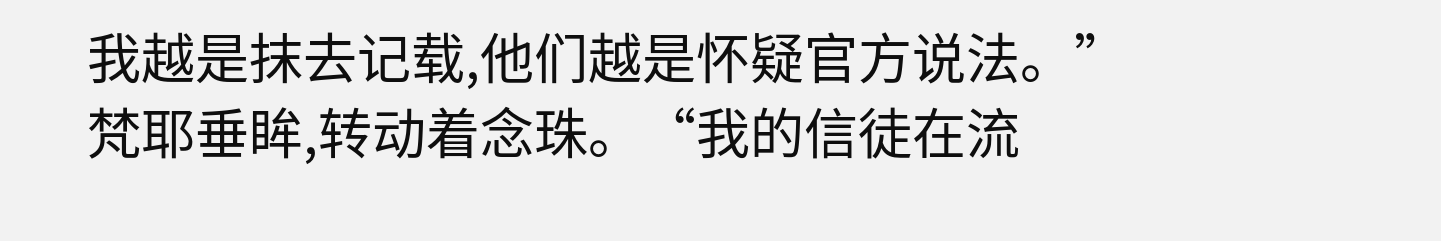我越是抹去记载,他们越是怀疑官方说法。”
梵耶垂眸,转动着念珠。“我的信徒在流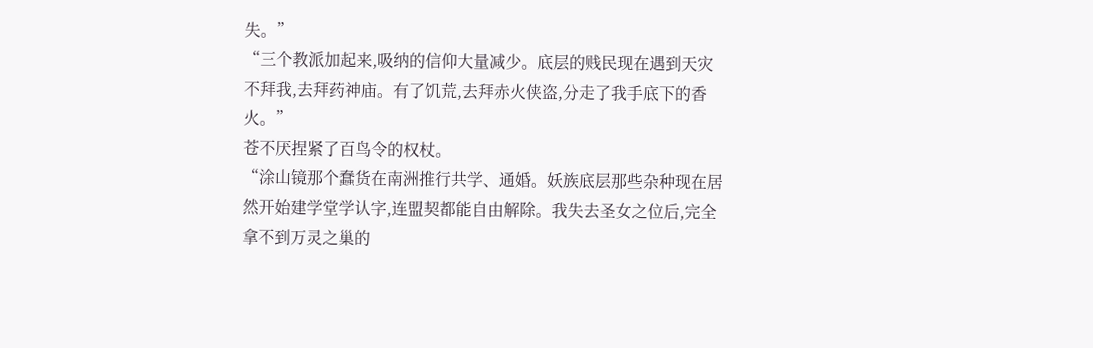失。”
“三个教派加起来,吸纳的信仰大量减少。底层的贱民现在遇到天灾不拜我,去拜药神庙。有了饥荒,去拜赤火侠盗,分走了我手底下的香火。”
苍不厌捏紧了百鸟令的权杖。
“涂山镜那个蠢货在南洲推行共学、通婚。妖族底层那些杂种现在居然开始建学堂学认字,连盟契都能自由解除。我失去圣女之位后,完全拿不到万灵之巢的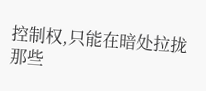控制权,只能在暗处拉拢那些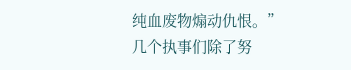纯血废物煽动仇恨。”
几个执事们除了努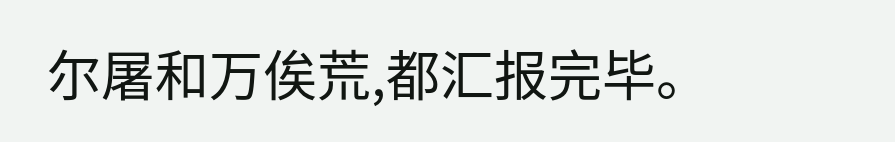尔屠和万俟荒,都汇报完毕。